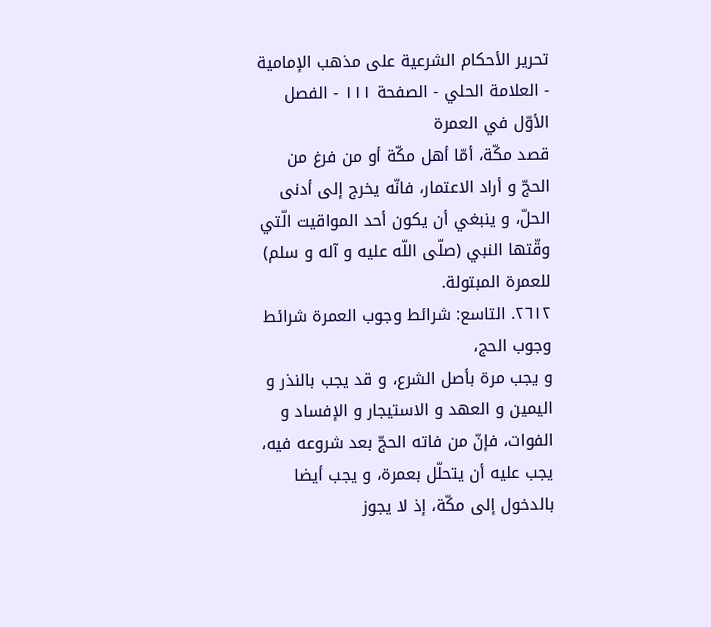تحرير الأحكام الشرعية على مذهب الإمامية - العلامة الحلي - الصفحة ١١١ - الفصل الأوّل في العمرة
قصد مكّة، أمّا أهل مكّة أو من فرغ من الحجّ و أراد الاعتمار، فانّه يخرج إلى أدنى الحلّ، و ينبغي أن يكون أحد المواقيت الّتي وقّتها النبي (صلّى اللّه عليه و آله و سلم) للعمرة المبتولة.
٢٦١٢. التاسع: شرائط وجوب العمرة شرائط وجوب الحج،
و يجب مرة بأصل الشرع، و قد يجب بالنذر و اليمين و العهد و الاستيجار و الإفساد و الفوات، فإنّ من فاته الحجّ بعد شروعه فيه، يجب عليه أن يتحلّل بعمرة، و يجب أيضا بالدخول إلى مكّة، إذ لا يجوز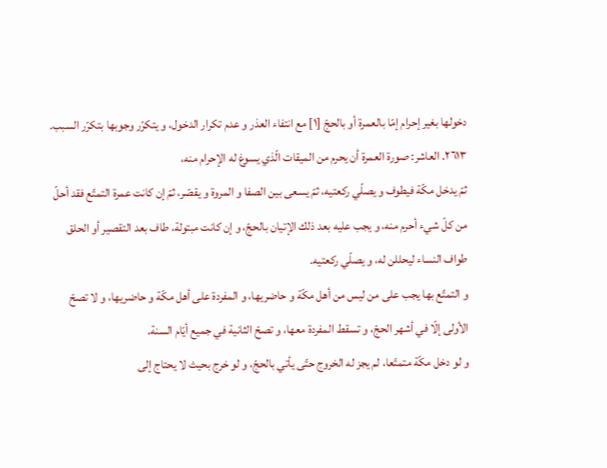دخولها بغير إحرام إمّا بالعمرة أو بالحجّ [١] مع انتفاء العذر و عدم تكرار الدخول، و يتكرّر وجوبها بتكرّر السبب.
٢٦١٣. العاشر: صورة العمرة أن يحرم من الميقات الّذي يسوغ له الإحرام منه،
ثمّ يدخل مكّة فيطوف و يصلّي ركعتيه، ثمّ يسعى بين الصفا و المروة و يقصّر، ثمّ إن كانت عمرة التمتّع فقد أحلّ من كلّ شيء أحرم منه، و يجب عليه بعد ذلك الإتيان بالحجّ، و إن كانت مبتولة، طاف بعد التقصير أو الحلق طواف النساء ليحللن له، و يصلّي ركعتيه.
و التمتّع بها يجب على من ليس من أهل مكّة و حاضريها، و المفردة على أهل مكّة و حاضريها، و لا تصحّ الأولى إلّا في أشهر الحجّ، و تسقط المفردة معها، و تصحّ الثانية في جميع أيّام السنة.
و لو دخل مكّة متمتّعا، لم يجز له الخروج حتّى يأتي بالحجّ، و لو خرج بحيث لا يحتاج إلى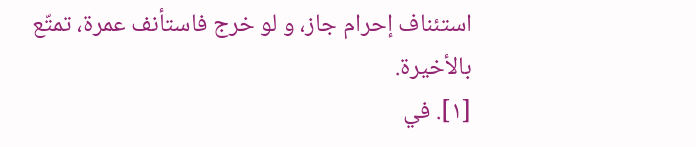استئناف إحرام جاز، و لو خرج فاستأنف عمرة، تمتّع بالأخيرة.
[١]. في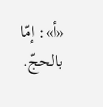«أ»: إمّا بالحجّ.